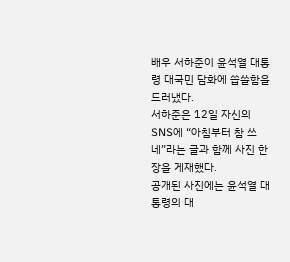배우 서하준이 윤석열 대통령 대국민 담화에 씁쓸함을 드러냈다.
서하준은 12일 자신의 SNS에 “아침부터 참 쓰네”라는 글과 함께 사진 한 장을 게재했다.
공개된 사진에는 윤석열 대통령의 대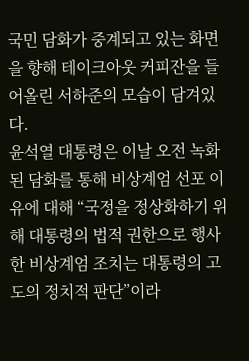국민 담화가 중계되고 있는 화면을 향해 테이크아웃 커피잔을 들어올린 서하준의 모습이 담겨있다.
윤석열 대통령은 이날 오전 녹화된 담화를 통해 비상계엄 선포 이유에 대해 “국정을 정상화하기 위해 대통령의 법적 권한으로 행사한 비상계엄 조치는 대통령의 고도의 정치적 판단”이라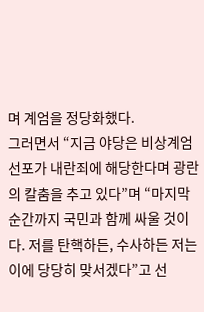며 계엄을 정당화했다.
그러면서 “지금 야당은 비상계엄 선포가 내란죄에 해당한다며 광란의 칼춤을 추고 있다”며 “마지막 순간까지 국민과 함께 싸울 것이다. 저를 탄핵하든, 수사하든 저는 이에 당당히 맞서겠다”고 선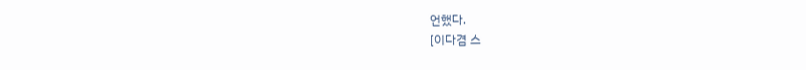언했다.
[이다겸 스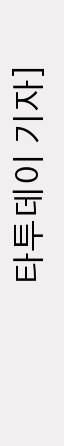타투데이 기자]